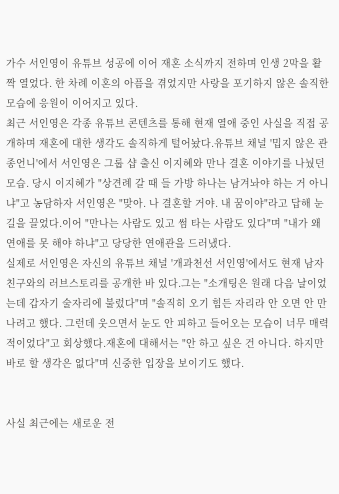가수 서인영이 유튜브 성공에 이어 재혼 소식까지 전하며 인생 2막을 활짝 열었다. 한 차례 이혼의 아픔을 겪었지만 사랑을 포기하지 않은 솔직한 모습에 응원이 이어지고 있다.
최근 서인영은 각종 유튜브 콘텐츠를 통해 현재 열애 중인 사실을 직접 공개하며 재혼에 대한 생각도 솔직하게 털어놨다.유튜브 채널 '밉지 않은 관종언니'에서 서인영은 그룹 샵 출신 이지혜와 만나 결혼 이야기를 나눴던 모습. 당시 이지혜가 "상견례 갈 때 들 가방 하나는 남겨놔야 하는 거 아니냐"고 농담하자 서인영은 "맞아. 나 결혼할 거야. 내 꿈이야"라고 답해 눈길을 끌었다.이어 "만나는 사람도 있고 썸 타는 사람도 있다"며 "내가 왜 연애를 못 해야 하냐"고 당당한 연애관을 드러냈다.
실제로 서인영은 자신의 유튜브 채널 '개과천선 서인영'에서도 현재 남자친구와의 러브스토리를 공개한 바 있다.그는 "소개팅은 원래 다음 날이었는데 갑자기 술자리에 불렀다"며 "솔직히 오기 힘든 자리라 안 오면 안 만나려고 했다. 그런데 웃으면서 눈도 안 피하고 들어오는 모습이 너무 매력적이었다"고 회상했다.재혼에 대해서는 "안 하고 싶은 건 아니다. 하지만 바로 할 생각은 없다"며 신중한 입장을 보이기도 했다.


사실 최근에는 새로운 전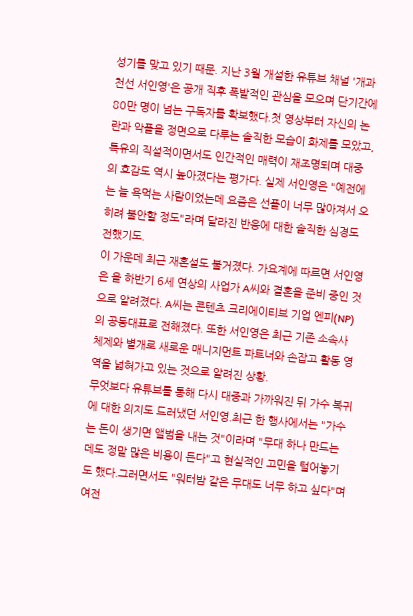성기를 맞고 있기 때문. 지난 3월 개설한 유튜브 채널 '개과천선 서인영'은 공개 직후 폭발적인 관심을 모으며 단기간에 80만 명이 넘는 구독자를 확보했다.첫 영상부터 자신의 논란과 악플을 정면으로 다루는 솔직한 모습이 화제를 모았고, 특유의 직설적이면서도 인간적인 매력이 재조명되며 대중의 호감도 역시 높아졌다는 평가다. 실제 서인영은 "예전에는 늘 욕먹는 사람이었는데 요즘은 선플이 너무 많아져서 오히려 불안할 정도"라며 달라진 반응에 대한 솔직한 심경도 전했기도.
이 가운데 최근 재혼설도 불거졌다. 가요계에 따르면 서인영은 올 하반기 6세 연상의 사업가 A씨와 결혼을 준비 중인 것으로 알려졌다. A씨는 콘텐츠 크리에이티브 기업 엔피(NP)의 공동대표로 전해졌다. 또한 서인영은 최근 기존 소속사 체제와 별개로 새로운 매니지먼트 파트너와 손잡고 활동 영역을 넓혀가고 있는 것으로 알려진 상황.
무엇보다 유튜브를 통해 다시 대중과 가까워진 뒤 가수 복귀에 대한 의지도 드러냈던 서인영.최근 한 행사에서는 "가수는 돈이 생기면 앨범을 내는 것"이라며 "무대 하나 만드는 데도 정말 많은 비용이 든다"고 현실적인 고민을 털어놓기도 했다.그러면서도 "워터밤 같은 무대도 너무 하고 싶다"며 여전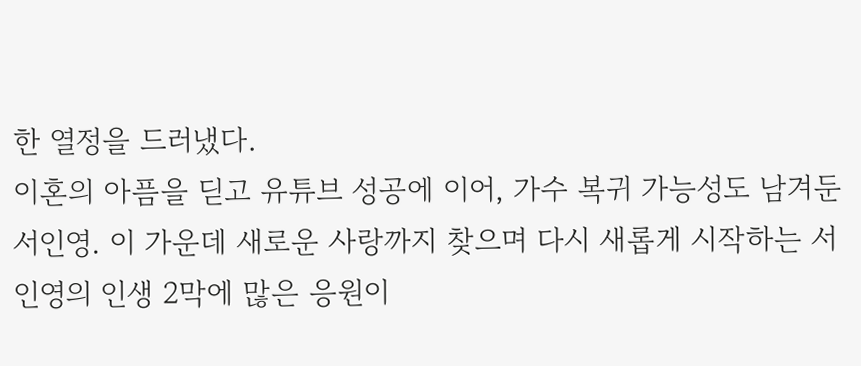한 열정을 드러냈다.
이혼의 아픔을 딛고 유튜브 성공에 이어, 가수 복귀 가능성도 남겨둔 서인영. 이 가운데 새로운 사랑까지 찾으며 다시 새롭게 시작하는 서인영의 인생 2막에 많은 응원이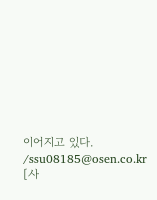이어지고 있다. /ssu08185@osen.co.kr
[사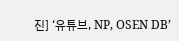진] ‘유튜브, NP, OSEN DB’